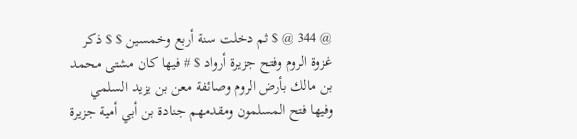@ 344 @ $ ثم دخلت سنة أربع وخمسين $ $ ذكر غزوة الروم وفتح جزيرة أرواد $ # فيها كان مشتى محمد بن مالك بأرض الروم وصائفة معن بن يزيد السلمي وفيها فتح المسلمون ومقدمهم جنادة بن أبي أمية جزيرة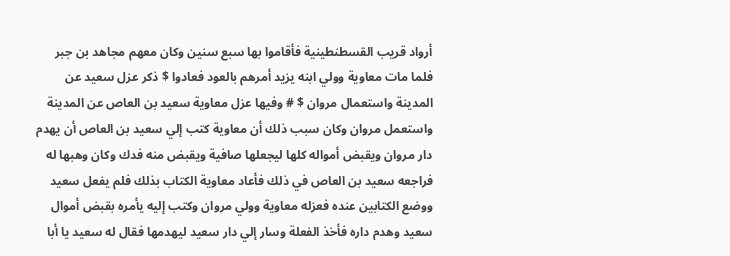أرواد قريب القسطنطينية فأقاموا بها سبع سنين وكان معهم مجاهد بن جبر فلما مات معاوية وولي ابنه يزيد أمرهم بالعود فعادوا $ ذكر عزل سعيد عن المدينة واستعمال مروان $ # وفيها عزل معاوية سعيد بن العاص عن المدينة واستعمل مروان وكان سبب ذلك أن معاوية كتب إلي سعيد بن العاص أن يهدم دار مروان ويقبض أمواله كلها ليجعلها صافية ويقبض منه فدك وكان وهبها له فراجعه سعيد بن العاص في ذلك فأعاد معاوية الكتاب بذلك فلم يفعل سعيد ووضع الكتابين عنده فعزله معاوية وولي مروان وكتب إليه يأمره بقبض أموال سعيد وهدم داره فأخذ الفعلة وسار إلي دار سعيد ليهدمها فقال له سعيد يا أبا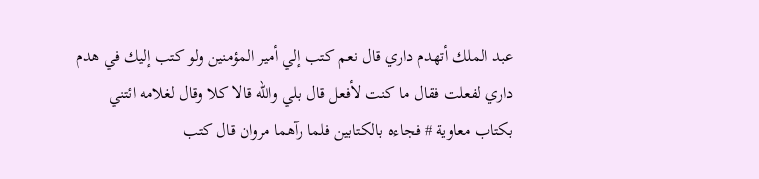عبد الملك أتهدم داري قال نعم كتب إلي أمير المؤمنين ولو كتب إليك في هدم داري لفعلت فقال ما كنت لأفعل قال بلي والله قالا كلا وقال لغلامه ائتني بكتاب معاوية # فجاءه بالكتابين فلما رآهما مروان قال كتب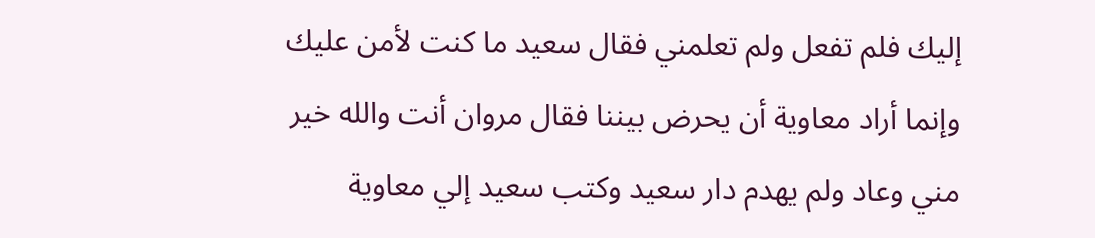إليك فلم تفعل ولم تعلمني فقال سعيد ما كنت لأمن عليك وإنما أراد معاوية أن يحرض بيننا فقال مروان أنت والله خير مني وعاد ولم يهدم دار سعيد وكتب سعيد إلي معاوية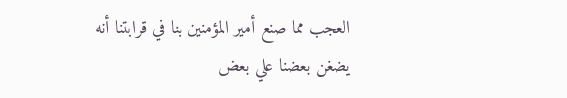العجب مما صنع أمير المؤمنين بنا في قرابتنا أنه يضغن بعضنا علي بعض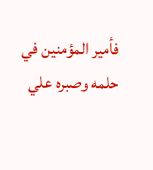فأمير المؤمنين في حلمه وصبره علي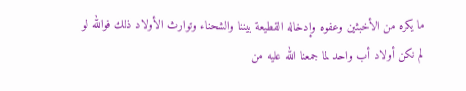ما يكره من الأخبثين وعفوه وإدخاله القطيعة بيننا والشحناء وتوارث الأولاد ذلك فوالله لو لم نكن أولاد أب واحد لما جمعنا الله عليه من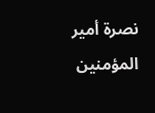نصرة أمير المؤمنين